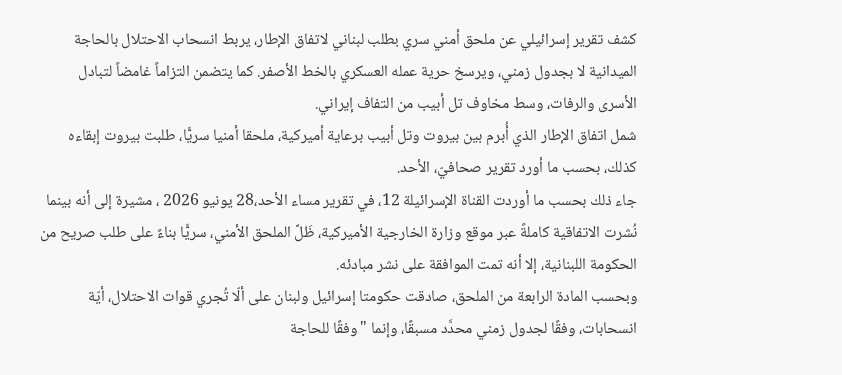كشف تقرير إسرائيلي عن ملحق أمني سري بطلب لبناني لاتفاق الإطار، يربط انسحاب الاحتلال بالحاجة الميدانية لا بجدول زمني، ويرسخ حرية عمله العسكري بالخط الأصفر. كما يتضمن التزاماً غامضاً لتبادل الأسرى والرفات، وسط مخاوف تل أبيب من التفاف إيراني.
شمل اتفاق الإطار الذي أُبرم بين بيروت وتل أبيب برعاية أميركية، ملحقا أمنيا سريًّا، طلبت بيروت إبقاءه كذلك، بحسب ما أورد تقرير صحافيّ، الأحد.
جاء ذلك بحسب ما أوردت القناة الإسرائيلة 12، في تقرير مساء الأحد،28 يونيو 2026 ، مشيرة إلى أنه بينما نُشرت الاتفاقية كاملةً عبر موقع وزارة الخارجية الأميركية، ظَلَّ الملحق الأمني، سريًّا بناءً على طلب صريح من الحكومة اللبنانية، إلا أنه تمت الموافقة على نشر مبادئه.
وبحسب المادة الرابعة من الملحق، صادقت حكومتا إسرائيل ولبنان على ألّا تُجري قوات الاحتلال، أيّة انسحابات، وفقًا لجدول زمني محدَّد مسبقًا، وإنما "وفقًا للحاجة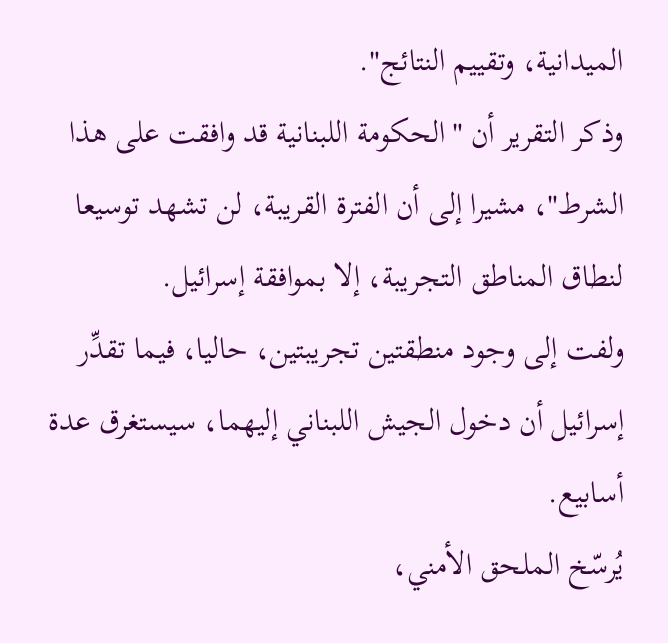الميدانية، وتقييم النتائج".
وذكر التقرير أن "الحكومة اللبنانية قد وافقت على هذا الشرط"، مشيرا إلى أن الفترة القريبة، لن تشهد توسيعا لنطاق المناطق التجريبة، إلا بموافقة إسرائيل.
ولفت إلى وجود منطقتين تجريبتين، حاليا، فيما تقدِّر إسرائيل أن دخول الجيش اللبناني إليهما، سيستغرق عدة أسابيع.
يُرسّخ الملحق الأمني،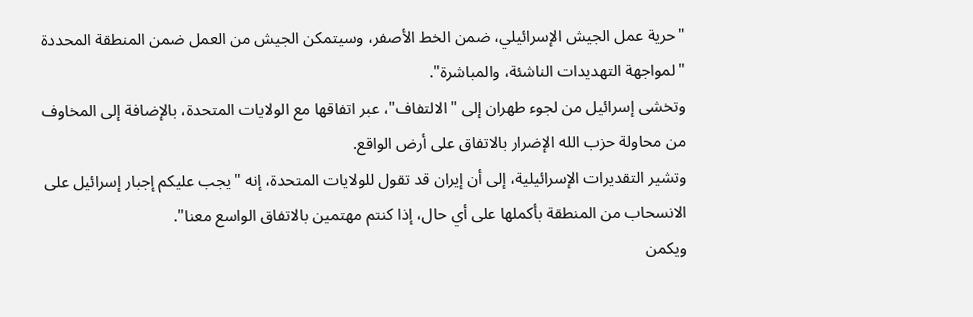"حرية عمل الجيش الإسرائيلي، ضمن الخط الأصفر، وسيتمكن الجيش من العمل ضمن المنطقة المحددة "لمواجهة التهديدات الناشئة، والمباشرة".
وتخشى إسرائيل من لجوء طهران إلى "الالتفاف"، عبر اتفاقها مع الولايات المتحدة، بالإضافة إلى المخاوف من محاولة حزب الله الإضرار بالاتفاق على أرض الواقع.
وتشير التقديرات الإسرائيلية، إلى أن إيران قد تقول للولايات المتحدة، إنه "يجب عليكم إجبار إسرائيل على الانسحاب من المنطقة بأكملها على أي حال، إذا كنتم مهتمين بالاتفاق الواسع معنا".
ويكمن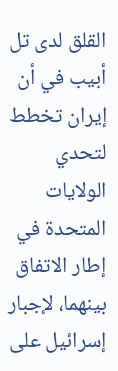القلق لدى تل أبيب في أن إيران تخطط لتحدي الولايات المتحدة في إطار الاتفاق بينهما، لإجبار إسرائيل على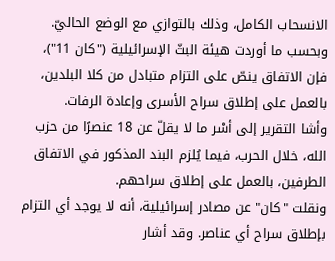الانسحاب الكامل، وذلك بالتوازي مع الوضع الحاليّ.
وبحسب ما أوردت هيئة البثّ الإسرائيلية ("كان 11")، فإن الاتفاق ينصّ على التزام متبادل من كلا البلدين، بالعمل على إطلاق سراح الأسرى وإعادة الرفات.
وأشا التقرير إلى أسْر ما لا يقلّ عن 18 عنصرًا من حزب الله، خلال الحرب، فيما يُلزم البند المذكور في الاتفاق الطرفين، بالعمل على إطلاق سراحهم.
ونقلت "كان" عن مصادر إسرائيلية، أنه لا يوجد أي التزام بإطلاق سراح أي عناصر. وقد أشار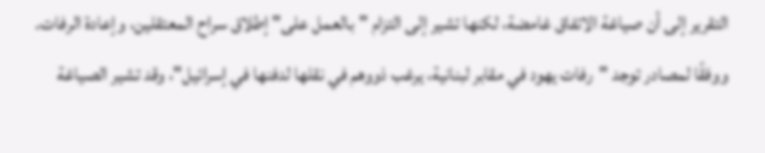التقرير إلى أن صياغة الاتفاق غامضة، لكنها تشير إلى التزام "بالعمل على" إطلاق سراح المعتقلين، وإعادة الرفات.
ووفقًا لمصادر توجد "رفات يهود في مقابر لبنانية، يرغب ذووهم في نقلها لدفنها في إسرائيل"، وقد تشير الصياغة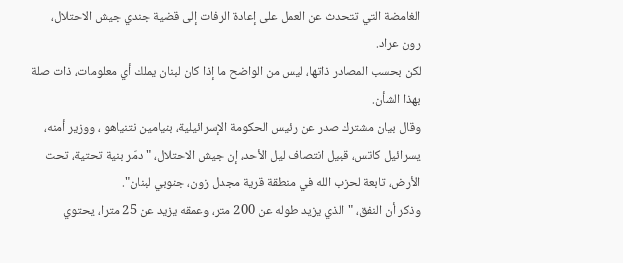الغامضة التي تتحدث عن العمل على إعادة الرفات إلى قضية جندي جيش الاحتلال، رون عراد.
لكن بحسب المصادر ذاتها، ليس من الواضح ما إذا كان لبنان يملك أي معلومات، ذات صلة بهذا الشأن.
وقال بيان مشترك صدر عن رئيس الحكومة الإسرائيلية، بنيامين نتنياهو ، ووزير أمنه، يسرائيل كاتس، قبيل انتصاف ليل الأحد، إن جيش الاحتلال، "دمّر بنية تحتية، تحت الأرض، تابعة لحزب الله في منطقة قرية مجدل زون، جنوبي لبنان".
وذكر أن النفق، "الذي يزيد طوله عن 200 متر، وعمقه يزيد عن 25 مترا، يحتوي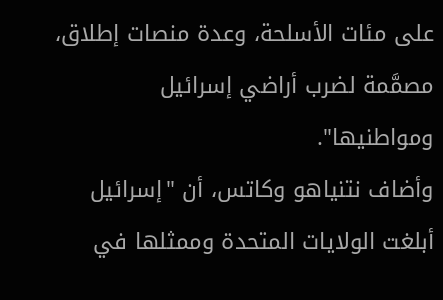على مئات الأسلحة، وعدة منصات إطلاق، مصمَّمة لضرب أراضي إسرائيل ومواطنيها".
وأضاف نتنياهو وكاتس، أن "إسرائيل أبلغت الولايات المتحدة وممثلها في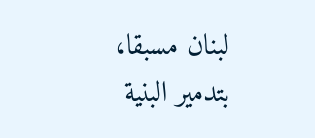لبنان مسبقا، بتدمير البنية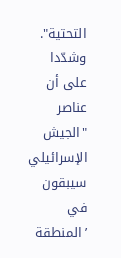التحتية".
وشدّدا على أن عناصر "الجيش الإسرائيلي سيبقون في ’المنطقة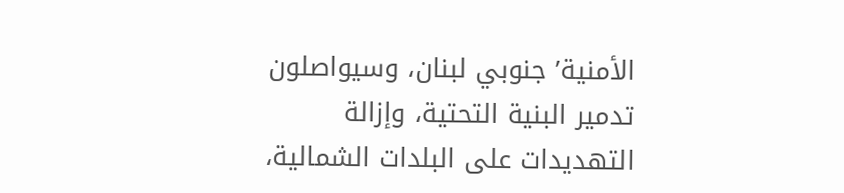الأمنية’ جنوبي لبنان، وسيواصلون تدمير البنية التحتية، وإزالة التهديدات على البلدات الشمالية،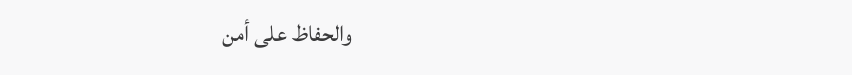والحفاظ على أمن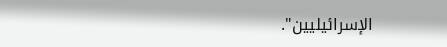الإسرائيليين".